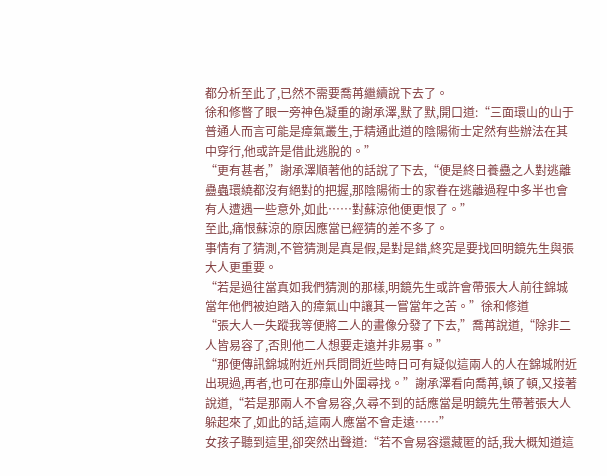都分析至此了,已然不需要喬苒繼續說下去了。
徐和修瞥了眼一旁神色凝重的謝承澤,默了默,開口道:“三面環山的山于普通人而言可能是瘴氣叢生,于精通此道的陰陽術士定然有些辦法在其中穿行,他或許是借此逃脫的。”
“更有甚者,”謝承澤順著他的話說了下去,“便是終日養蠱之人對逃離蠱蟲環繞都沒有絕對的把握,那陰陽術士的家眷在逃離過程中多半也會有人遭遇一些意外,如此……對蘇涼他便更恨了。”
至此,痛恨蘇涼的原因應當已經猜的差不多了。
事情有了猜測,不管猜測是真是假,是對是錯,終究是要找回明鏡先生與張大人更重要。
“若是過往當真如我們猜測的那樣,明鏡先生或許會帶張大人前往錦城當年他們被迫踏入的瘴氣山中讓其一嘗當年之苦。”徐和修道
“張大人一失蹤我等便將二人的畫像分發了下去,”喬苒說道,“除非二人皆易容了,否則他二人想要走遠并非易事。”
“那便傳訊錦城附近州兵問問近些時日可有疑似這兩人的人在錦城附近出現過,再者,也可在那瘴山外圍尋找。”謝承澤看向喬苒,頓了頓,又接著說道,“若是那兩人不會易容,久尋不到的話應當是明鏡先生帶著張大人躲起來了,如此的話,這兩人應當不會走遠……”
女孩子聽到這里,卻突然出聲道:“若不會易容還藏匿的話,我大概知道這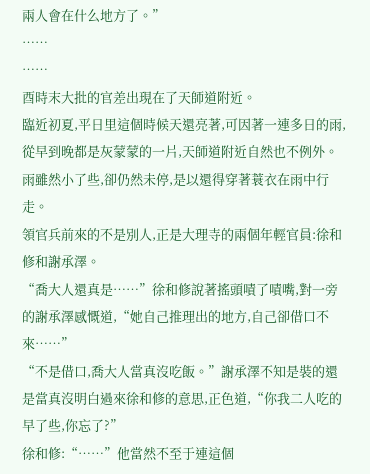兩人會在什么地方了。”
……
……
酉時末大批的官差出現在了天師道附近。
臨近初夏,平日里這個時候天還亮著,可因著一連多日的雨,從早到晚都是灰蒙蒙的一片,天師道附近自然也不例外。
雨雖然小了些,卻仍然未停,是以還得穿著蓑衣在雨中行走。
領官兵前來的不是別人,正是大理寺的兩個年輕官員:徐和修和謝承澤。
“喬大人還真是……”徐和修說著搖頭嘖了嘖嘴,對一旁的謝承澤感慨道,“她自己推理出的地方,自己卻借口不來……”
“不是借口,喬大人當真沒吃飯。”謝承澤不知是裝的還是當真沒明白過來徐和修的意思,正色道,“你我二人吃的早了些,你忘了?”
徐和修:“……”他當然不至于連這個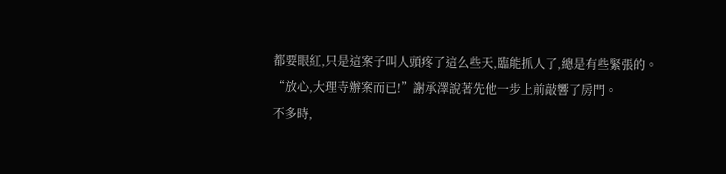都要眼紅,只是這案子叫人頭疼了這么些天,臨能抓人了,總是有些緊張的。
“放心,大理寺辦案而已!”謝承澤說著先他一步上前敲響了房門。
不多時,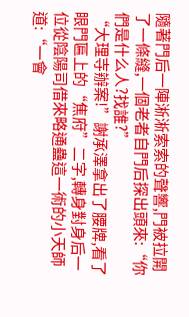隨著門后一陣淅淅索索的聲響,門被拉開了一條縫,一個老者自門后探出頭來:“你們是什么人?找誰?”
“大理寺辦案!”謝承澤拿出了腰牌,看了眼門匾上的“焦府”二字,轉身對身后一位從陰陽司借來略通蠱這一術的小天師道:“一會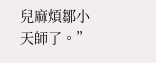兒麻煩鄒小天師了。”